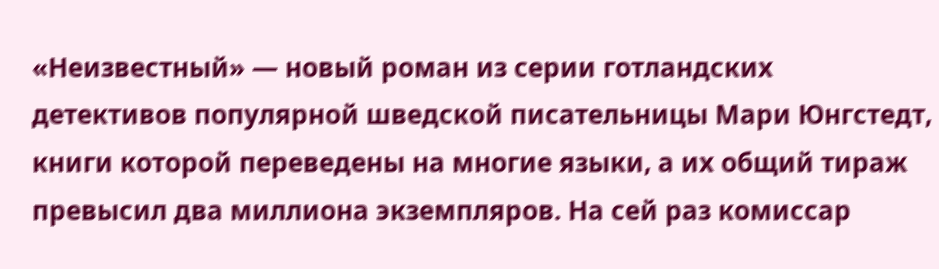«Неизвестный» — новый роман из серии готландских детективов популярной шведской писательницы Мари Юнгстедт, книги которой переведены на многие языки, а их общий тираж превысил два миллиона экземпляров. На сей раз комиссар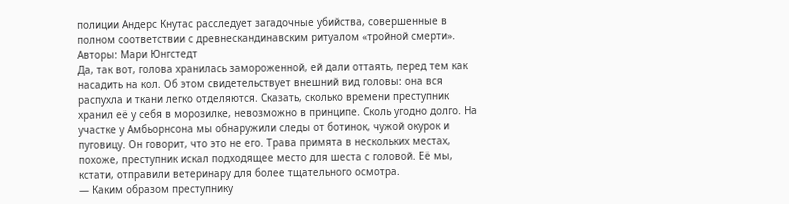полиции Андерс Кнутас расследует загадочные убийства, совершенные в полном соответствии с древнескандинавским ритуалом «тройной смерти».
Авторы: Мари Юнгстедт
Да, так вот, голова хранилась замороженной, ей дали оттаять, перед тем как насадить на кол. Об этом свидетельствует внешний вид головы: она вся распухла и ткани легко отделяются. Сказать, сколько времени преступник хранил её у себя в морозилке, невозможно в принципе. Сколь угодно долго. На участке у Амбьорнсона мы обнаружили следы от ботинок, чужой окурок и пуговицу. Он говорит, что это не его. Трава примята в нескольких местах, похоже, преступник искал подходящее место для шеста с головой. Её мы, кстати, отправили ветеринару для более тщательного осмотра.
— Каким образом преступнику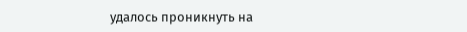удалось проникнуть на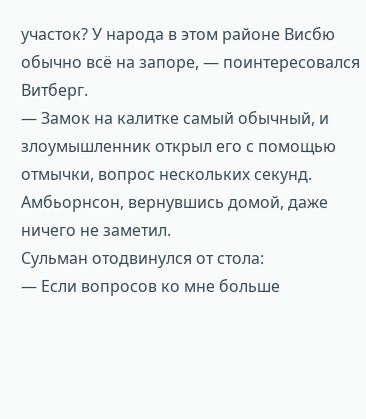участок? У народа в этом районе Висбю обычно всё на запоре, — поинтересовался Витберг.
— Замок на калитке самый обычный, и злоумышленник открыл его с помощью отмычки, вопрос нескольких секунд. Амбьорнсон, вернувшись домой, даже ничего не заметил.
Сульман отодвинулся от стола:
— Если вопросов ко мне больше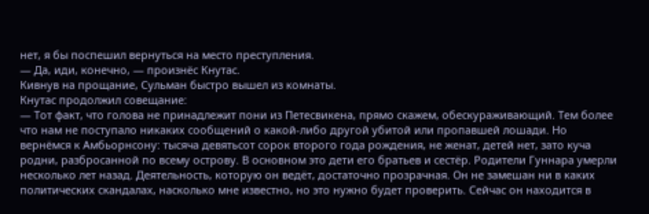нет, я бы поспешил вернуться на место преступления.
— Да, иди, конечно, — произнёс Кнутас.
Кивнув на прощание, Сульман быстро вышел из комнаты.
Кнутас продолжил совещание:
— Тот факт, что голова не принадлежит пони из Петесвикена, прямо скажем, обескураживающий. Тем более что нам не поступало никаких сообщений о какой-либо другой убитой или пропавшей лошади. Но вернёмся к Амбьорнсону: тысяча девятьсот сорок второго года рождения, не женат, детей нет, зато куча родни, разбросанной по всему острову. В основном это дети его братьев и сестёр. Родители Гуннара умерли несколько лет назад. Деятельность, которую он ведёт, достаточно прозрачная. Он не замешан ни в каких политических скандалах, насколько мне известно, но это нужно будет проверить. Сейчас он находится в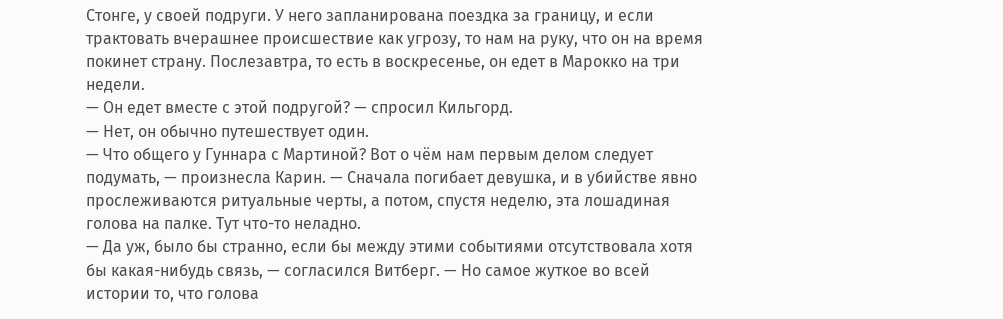Стонге, у своей подруги. У него запланирована поездка за границу, и если трактовать вчерашнее происшествие как угрозу, то нам на руку, что он на время покинет страну. Послезавтра, то есть в воскресенье, он едет в Марокко на три недели.
— Он едет вместе с этой подругой? — спросил Кильгорд.
— Нет, он обычно путешествует один.
— Что общего у Гуннара с Мартиной? Вот о чём нам первым делом следует подумать, — произнесла Карин. — Сначала погибает девушка, и в убийстве явно прослеживаются ритуальные черты, а потом, спустя неделю, эта лошадиная голова на палке. Тут что-то неладно.
— Да уж, было бы странно, если бы между этими событиями отсутствовала хотя бы какая-нибудь связь, — согласился Витберг. — Но самое жуткое во всей истории то, что голова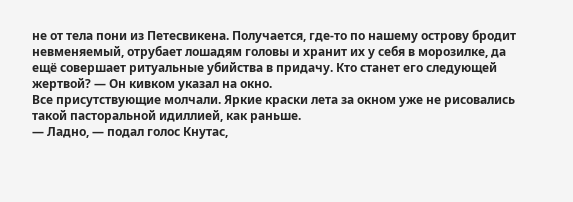не от тела пони из Петесвикена. Получается, где-то по нашему острову бродит невменяемый, отрубает лошадям головы и хранит их у себя в морозилке, да ещё совершает ритуальные убийства в придачу. Кто станет его следующей жертвой? — Он кивком указал на окно.
Все присутствующие молчали. Яркие краски лета за окном уже не рисовались такой пасторальной идиллией, как раньше.
— Ладно, — подал голос Кнутас,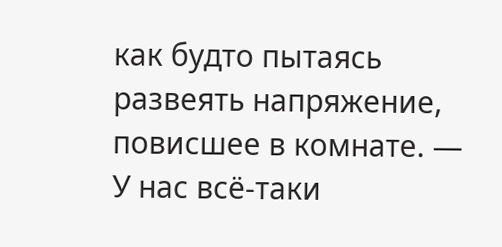как будто пытаясь развеять напряжение, повисшее в комнате. — У нас всё-таки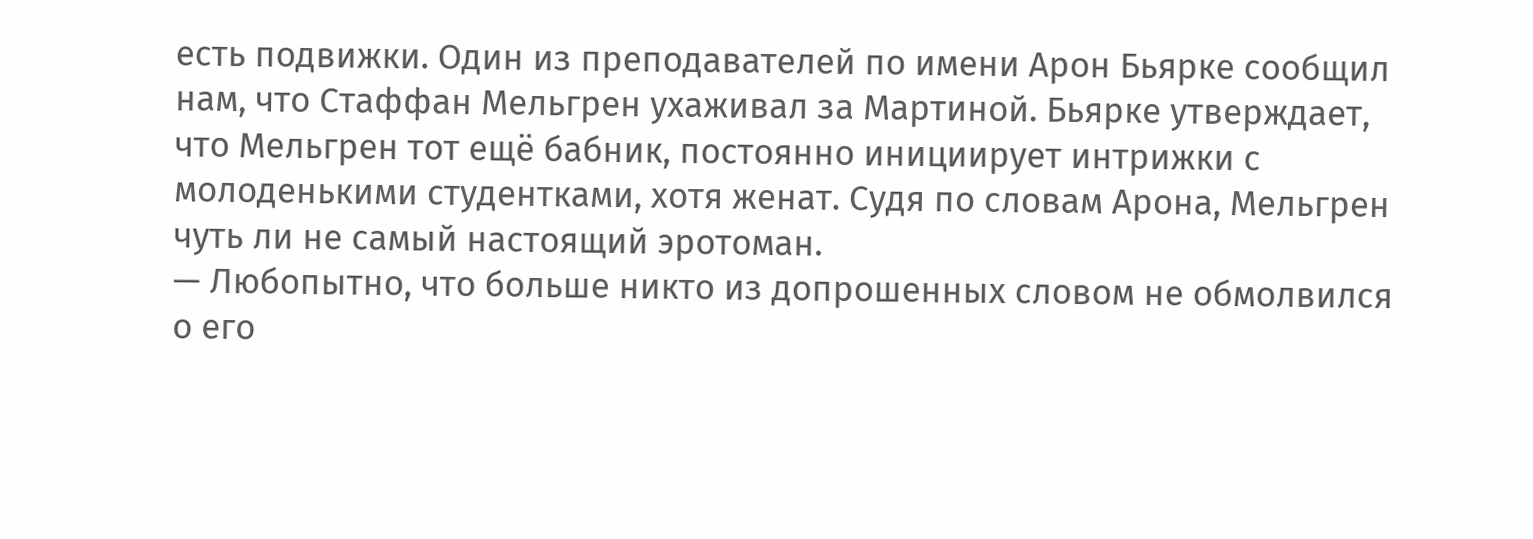есть подвижки. Один из преподавателей по имени Арон Бьярке сообщил нам, что Стаффан Мельгрен ухаживал за Мартиной. Бьярке утверждает, что Мельгрен тот ещё бабник, постоянно инициирует интрижки с молоденькими студентками, хотя женат. Судя по словам Арона, Мельгрен чуть ли не самый настоящий эротоман.
— Любопытно, что больше никто из допрошенных словом не обмолвился о его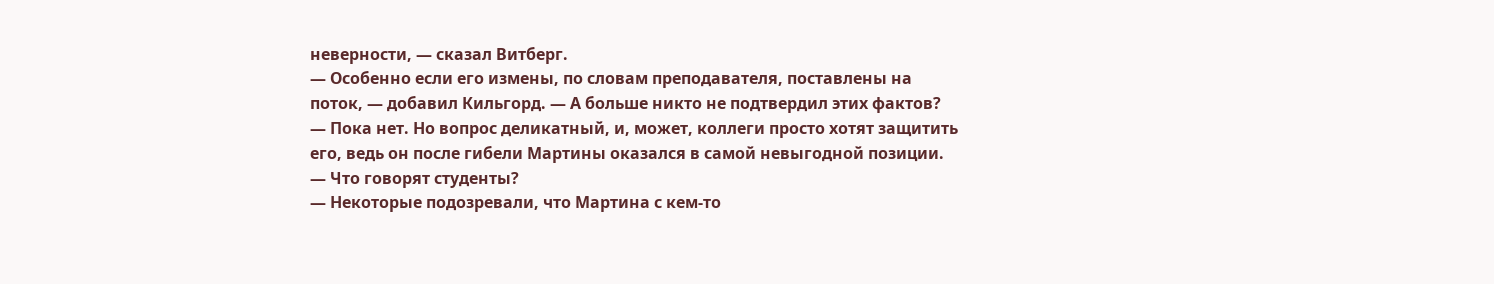неверности, — сказал Витберг.
— Особенно если его измены, по словам преподавателя, поставлены на поток, — добавил Кильгорд. — А больше никто не подтвердил этих фактов?
— Пока нет. Но вопрос деликатный, и, может, коллеги просто хотят защитить его, ведь он после гибели Мартины оказался в самой невыгодной позиции.
— Что говорят студенты?
— Некоторые подозревали, что Мартина с кем-то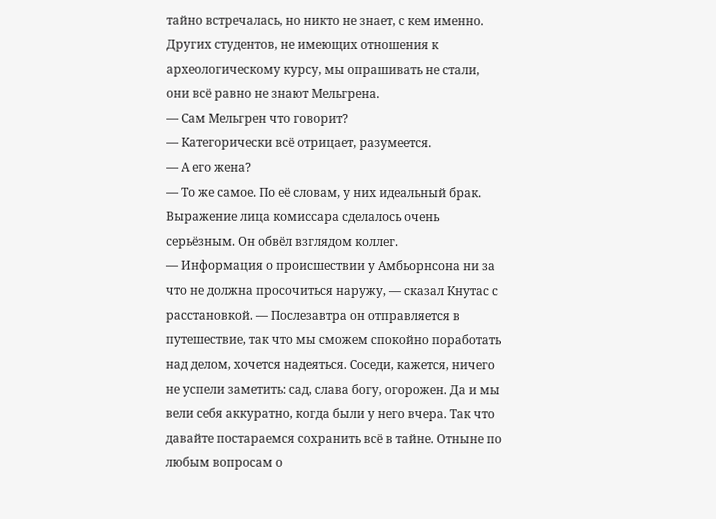тайно встречалась, но никто не знает, с кем именно.
Других студентов, не имеющих отношения к археологическому курсу, мы опрашивать не стали, они всё равно не знают Мельгрена.
— Сам Мельгрен что говорит?
— Категорически всё отрицает, разумеется.
— А его жена?
— То же самое. По её словам, у них идеальный брак.
Выражение лица комиссара сделалось очень серьёзным. Он обвёл взглядом коллег.
— Информация о происшествии у Амбьорнсона ни за что не должна просочиться наружу, — сказал Кнутас с расстановкой. — Послезавтра он отправляется в путешествие, так что мы сможем спокойно поработать над делом, хочется надеяться. Соседи, кажется, ничего не успели заметить: сад, слава богу, огорожен. Да и мы вели себя аккуратно, когда были у него вчера. Так что давайте постараемся сохранить всё в тайне. Отныне по любым вопросам о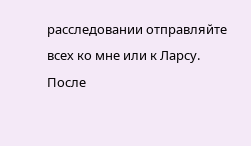расследовании отправляйте всех ко мне или к Ларсу.
После